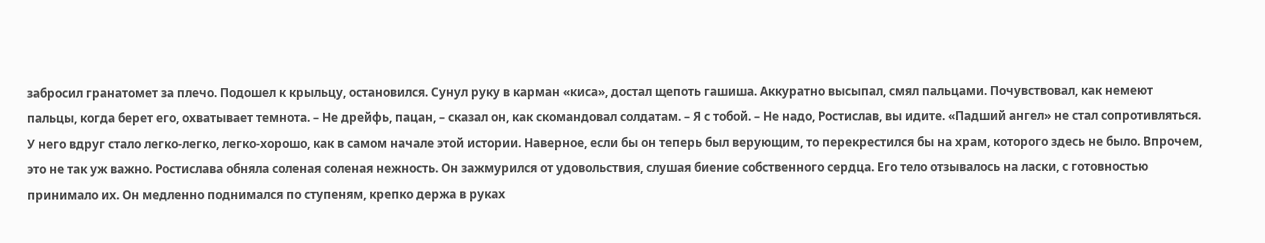забросил гранатомет за плечо. Подошел к крыльцу, остановился. Сунул руку в карман «киса», достал щепоть гашиша. Аккуратно высыпал, смял пальцами. Почувствовал, как немеют пальцы, когда берет его, охватывает темнота. – Не дрейфь, пацан, – сказал он, как скомандовал солдатам. – Я с тобой. – Не надо, Ростислав, вы идите. «Падший ангел» не стал сопротивляться. У него вдруг стало легко-легко, легко-хорошо, как в самом начале этой истории. Наверное, если бы он теперь был верующим, то перекрестился бы на храм, которого здесь не было. Впрочем, это не так уж важно. Ростислава обняла соленая соленая нежность. Он зажмурился от удовольствия, слушая биение собственного сердца. Его тело отзывалось на ласки, с готовностью принимало их. Он медленно поднимался по ступеням, крепко держа в руках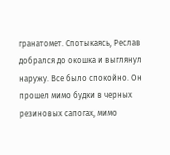гранатомет. Спотыкаясь, Реслав добрался до окошка и выглянул наружу. Все было спокойно. Он прошел мимо будки в черных резиновых сапогах, мимо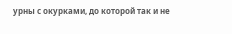урны с окурками, до которой так и не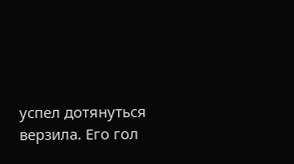успел дотянуться верзила. Его гол